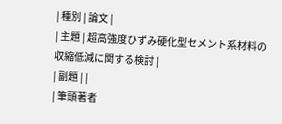| 種別 | 論文 |
| 主題 | 超高強度ひずみ硬化型セメント系材料の収縮低減に関する検討 |
| 副題 | |
| 筆頭著者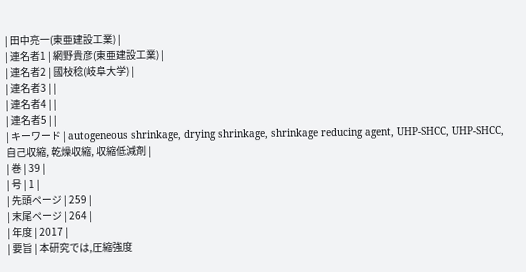| 田中亮一(東亜建設工業) |
| 連名者1 | 網野貴彦(東亜建設工業) |
| 連名者2 | 國枝稔(岐阜大学) |
| 連名者3 | |
| 連名者4 | |
| 連名者5 | |
| キーワード | autogeneous shrinkage, drying shrinkage, shrinkage reducing agent, UHP-SHCC, UHP-SHCC, 自己収縮, 乾燥収縮, 収縮低減剤 |
| 巻 | 39 |
| 号 | 1 |
| 先頭ページ | 259 |
| 末尾ページ | 264 |
| 年度 | 2017 |
| 要旨 | 本研究では,圧縮強度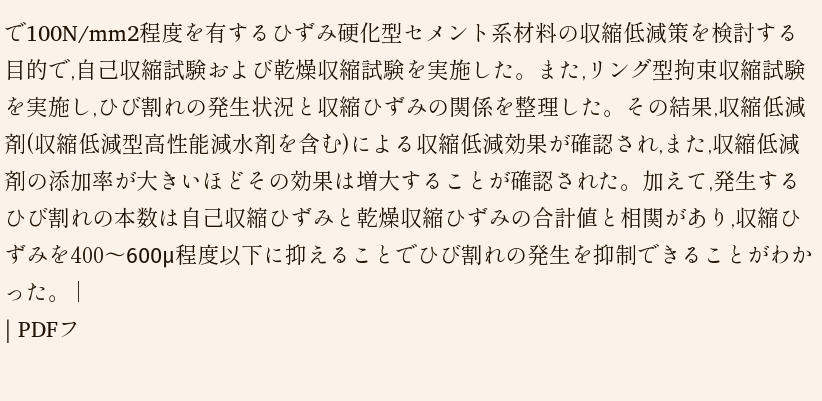で100N/mm2程度を有するひずみ硬化型セメント系材料の収縮低減策を検討する目的で,自己収縮試験および乾燥収縮試験を実施した。また,リング型拘束収縮試験を実施し,ひび割れの発生状況と収縮ひずみの関係を整理した。その結果,収縮低減剤(収縮低減型高性能減水剤を含む)による収縮低減効果が確認され,また,収縮低減剤の添加率が大きいほどその効果は増大することが確認された。加えて,発生するひび割れの本数は自己収縮ひずみと乾燥収縮ひずみの合計値と相関があり,収縮ひずみを400〜600μ程度以下に抑えることでひび割れの発生を抑制できることがわかった。 |
| PDFフ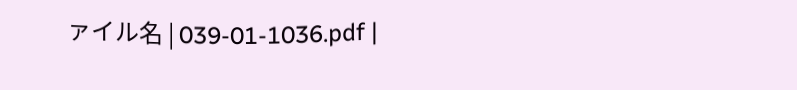ァイル名 | 039-01-1036.pdf |